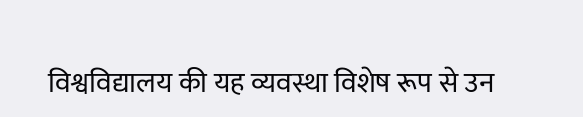विश्वविद्यालय की यह व्यवस्था विशेष रूप से उन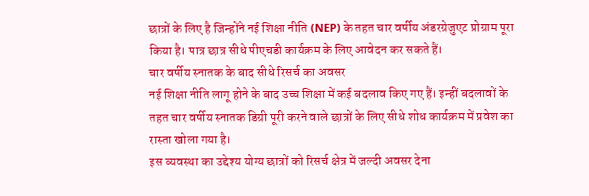छात्रों के लिए है जिन्होंने नई शिक्षा नीति (NEP) के तहत चार वर्षीय अंडरग्रेजुएट प्रोग्राम पूरा किया है। पात्र छात्र सीधे पीएचडी कार्यक्रम के लिए आवेदन कर सकते हैं।
चार वर्षीय स्नातक के बाद सीधे रिसर्च का अवसर
नई शिक्षा नीति लागू होने के बाद उच्च शिक्षा में कई बदलाव किए गए हैं। इन्हीं बदलावों के तहत चार वर्षीय स्नातक डिग्री पूरी करने वाले छात्रों के लिए सीधे शोध कार्यक्रम में प्रवेश का रास्ता खोला गया है।
इस व्यवस्था का उद्देश्य योग्य छात्रों को रिसर्च क्षेत्र में जल्दी अवसर देना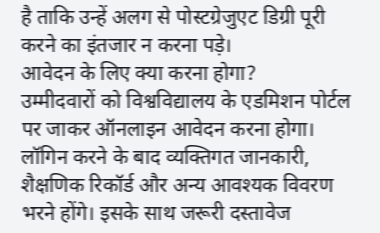है ताकि उन्हें अलग से पोस्टग्रेजुएट डिग्री पूरी करने का इंतजार न करना पड़े।
आवेदन के लिए क्या करना होगा?
उम्मीदवारों को विश्वविद्यालय के एडमिशन पोर्टल पर जाकर ऑनलाइन आवेदन करना होगा। लॉगिन करने के बाद व्यक्तिगत जानकारी, शैक्षणिक रिकॉर्ड और अन्य आवश्यक विवरण भरने होंगे। इसके साथ जरूरी दस्तावेज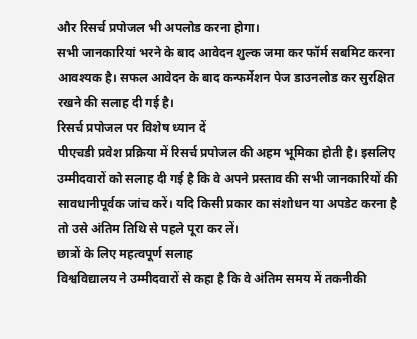और रिसर्च प्रपोजल भी अपलोड करना होगा।
सभी जानकारियां भरने के बाद आवेदन शुल्क जमा कर फॉर्म सबमिट करना आवश्यक है। सफल आवेदन के बाद कन्फर्मेशन पेज डाउनलोड कर सुरक्षित रखने की सलाह दी गई है।
रिसर्च प्रपोजल पर विशेष ध्यान दें
पीएचडी प्रवेश प्रक्रिया में रिसर्च प्रपोजल की अहम भूमिका होती है। इसलिए उम्मीदवारों को सलाह दी गई है कि वे अपने प्रस्ताव की सभी जानकारियों की सावधानीपूर्वक जांच करें। यदि किसी प्रकार का संशोधन या अपडेट करना है तो उसे अंतिम तिथि से पहले पूरा कर लें।
छात्रों के लिए महत्वपूर्ण सलाह
विश्वविद्यालय ने उम्मीदवारों से कहा है कि वे अंतिम समय में तकनीकी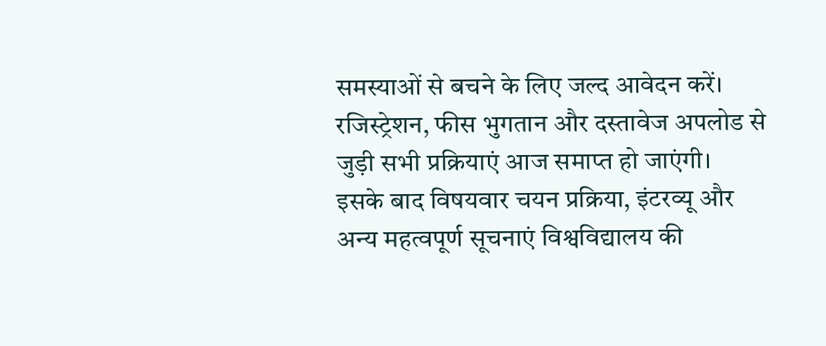समस्याओं से बचने के लिए जल्द आवेदन करें। रजिस्ट्रेशन, फीस भुगतान और दस्तावेज अपलोड से जुड़ी सभी प्रक्रियाएं आज समाप्त हो जाएंगी।
इसके बाद विषयवार चयन प्रक्रिया, इंटरव्यू और अन्य महत्वपूर्ण सूचनाएं विश्वविद्यालय की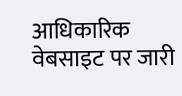आधिकारिक वेबसाइट पर जारी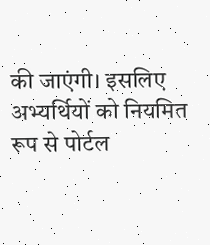की जाएंगी। इसलिए अभ्यर्थियों को नियमित रूप से पोर्टल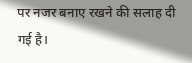पर नजर बनाए रखने की सलाह दी गई है।